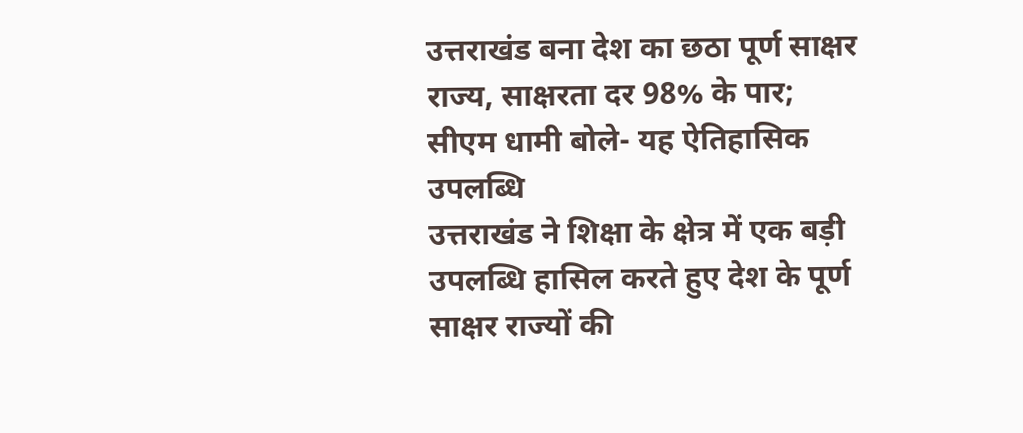उत्तराखंड बना देश का छठा पूर्ण साक्षर राज्य, साक्षरता दर 98% के पार; सीएम धामी बोले- यह ऐतिहासिक उपलब्धि
उत्तराखंड ने शिक्षा के क्षेत्र में एक बड़ी उपलब्धि हासिल करते हुए देश के पूर्ण साक्षर राज्यों की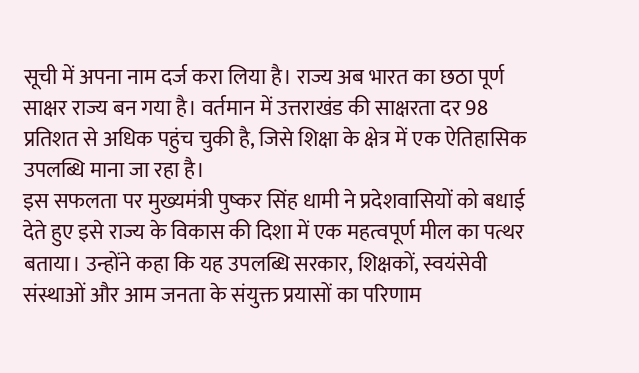सूची में अपना नाम दर्ज करा लिया है। राज्य अब भारत का छठा पूर्ण साक्षर राज्य बन गया है। वर्तमान में उत्तराखंड की साक्षरता दर 98 प्रतिशत से अधिक पहुंच चुकी है, जिसे शिक्षा के क्षेत्र में एक ऐतिहासिक उपलब्धि माना जा रहा है।
इस सफलता पर मुख्यमंत्री पुष्कर सिंह धामी ने प्रदेशवासियों को बधाई देते हुए इसे राज्य के विकास की दिशा में एक महत्वपूर्ण मील का पत्थर बताया। उन्होंने कहा कि यह उपलब्धि सरकार, शिक्षकों, स्वयंसेवी संस्थाओं और आम जनता के संयुक्त प्रयासों का परिणाम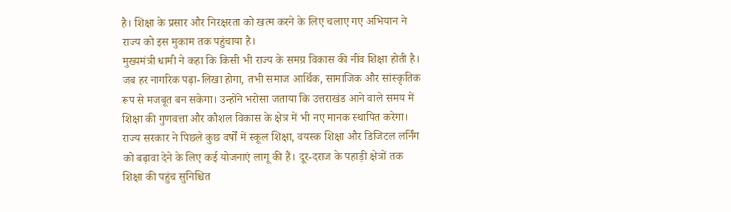है। शिक्षा के प्रसार और निरक्षरता को खत्म करने के लिए चलाए गए अभियान ने राज्य को इस मुकाम तक पहुंचाया है।
मुख्यमंत्री धामी ने कहा कि किसी भी राज्य के समग्र विकास की नींव शिक्षा होती है। जब हर नागरिक पढ़ा-लिखा होगा, तभी समाज आर्थिक, सामाजिक और सांस्कृतिक रूप से मजबूत बन सकेगा। उन्होंने भरोसा जताया कि उत्तराखंड आने वाले समय में शिक्षा की गुणवत्ता और कौशल विकास के क्षेत्र में भी नए मानक स्थापित करेगा।
राज्य सरकार ने पिछले कुछ वर्षों में स्कूल शिक्षा, वयस्क शिक्षा और डिजिटल लर्निंग को बढ़ावा देने के लिए कई योजनाएं लागू की हैं। दूर-दराज के पहाड़ी क्षेत्रों तक शिक्षा की पहुंच सुनिश्चित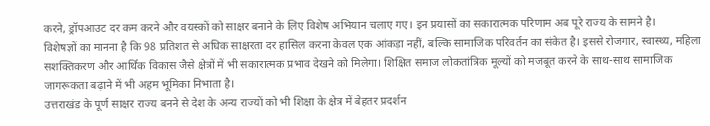करने, ड्रॉपआउट दर कम करने और वयस्कों को साक्षर बनाने के लिए विशेष अभियान चलाए गए। इन प्रयासों का सकारात्मक परिणाम अब पूरे राज्य के सामने है।
विशेषज्ञों का मानना है कि 98 प्रतिशत से अधिक साक्षरता दर हासिल करना केवल एक आंकड़ा नहीं, बल्कि सामाजिक परिवर्तन का संकेत है। इससे रोजगार, स्वास्थ्य, महिला सशक्तिकरण और आर्थिक विकास जैसे क्षेत्रों में भी सकारात्मक प्रभाव देखने को मिलेगा। शिक्षित समाज लोकतांत्रिक मूल्यों को मजबूत करने के साथ-साथ सामाजिक जागरूकता बढ़ाने में भी अहम भूमिका निभाता है।
उत्तराखंड के पूर्ण साक्षर राज्य बनने से देश के अन्य राज्यों को भी शिक्षा के क्षेत्र में बेहतर प्रदर्शन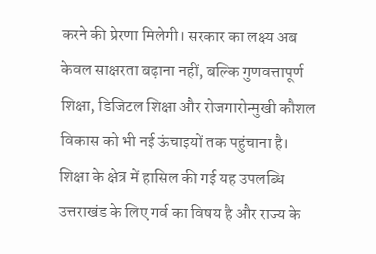करने की प्रेरणा मिलेगी। सरकार का लक्ष्य अब केवल साक्षरता बढ़ाना नहीं, बल्कि गुणवत्तापूर्ण शिक्षा, डिजिटल शिक्षा और रोजगारोन्मुखी कौशल विकास को भी नई ऊंचाइयों तक पहुंचाना है।
शिक्षा के क्षेत्र में हासिल की गई यह उपलब्धि उत्तराखंड के लिए गर्व का विषय है और राज्य के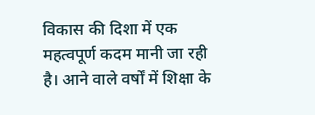विकास की दिशा में एक महत्वपूर्ण कदम मानी जा रही है। आने वाले वर्षों में शिक्षा के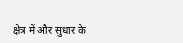क्षेत्र में और सुधार के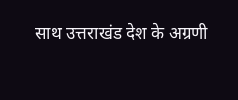साथ उत्तराखंड देश के अग्रणी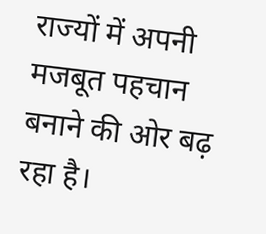राज्यों में अपनी मजबूत पहचान बनाने की ओर बढ़ रहा है।